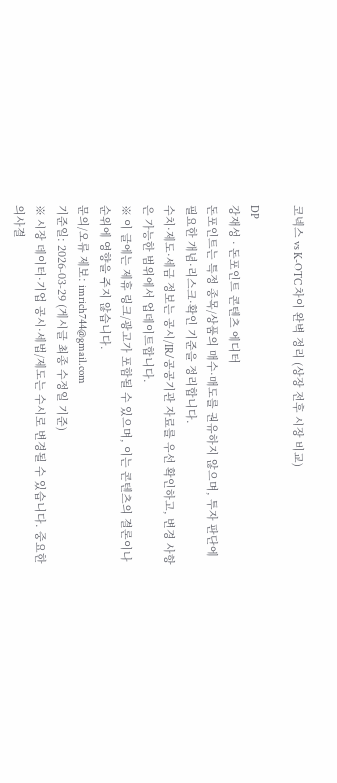코넥스 vs K-OTC 차이 완벽 정리 (상장 전후 시장 비교)

DP
강재성 · 돈포인트 콘텐츠 에디터
돈포인트는 특정 종목/상품의 매수·매도를 권유하지 않으며, 투자 판단에 필요한 개념·리스크·확인 기준을 정리합니다.
수치·제도·세금 정보는 공시/IR/공공기관 자료를 우선 확인하고, 변경 사항은 가능한 범위에서 업데이트합니다.
※ 이 글에는 제휴 링크/광고가 포함될 수 있으며, 이는 콘텐츠의 결론이나 순위에 영향을 주지 않습니다.
문의/오류 제보: imrich744@gmail.com
기준일: 2026-03-29 (게시글 최종 수정일 기준)
※ 시장 데이터·기업 공시·세법/제도는 수시로 변경될 수 있습니다. 중요한 의사결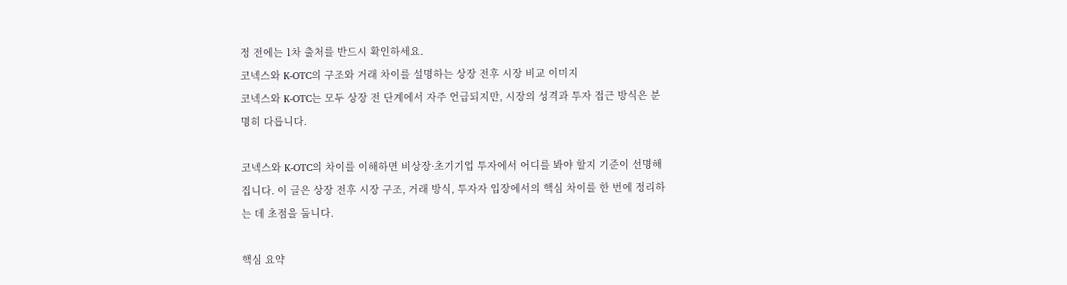정 전에는 1차 출처를 반드시 확인하세요.
코넥스와 K-OTC의 구조와 거래 차이를 설명하는 상장 전후 시장 비교 이미지
코넥스와 K-OTC는 모두 상장 전 단계에서 자주 언급되지만, 시장의 성격과 투자 접근 방식은 분명히 다릅니다.

코넥스와 K-OTC의 차이를 이해하면 비상장·초기기업 투자에서 어디를 봐야 할지 기준이 선명해집니다. 이 글은 상장 전후 시장 구조, 거래 방식, 투자자 입장에서의 핵심 차이를 한 번에 정리하는 데 초점을 둡니다.

핵심 요약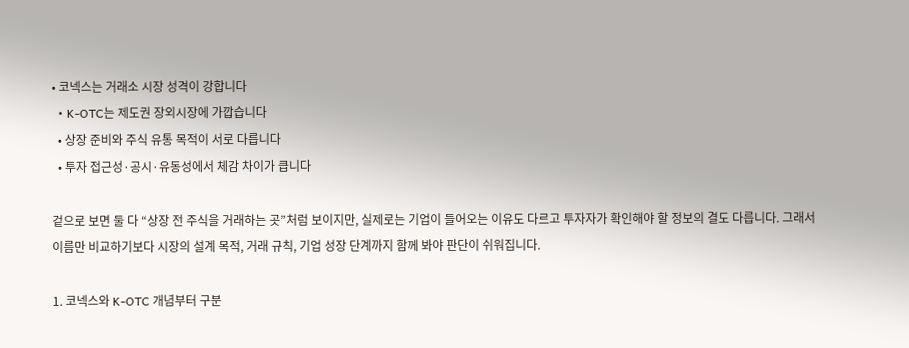• 코넥스는 거래소 시장 성격이 강합니다
  • K-OTC는 제도권 장외시장에 가깝습니다
  • 상장 준비와 주식 유통 목적이 서로 다릅니다
  • 투자 접근성·공시·유동성에서 체감 차이가 큽니다

겉으로 보면 둘 다 “상장 전 주식을 거래하는 곳”처럼 보이지만, 실제로는 기업이 들어오는 이유도 다르고 투자자가 확인해야 할 정보의 결도 다릅니다. 그래서 이름만 비교하기보다 시장의 설계 목적, 거래 규칙, 기업 성장 단계까지 함께 봐야 판단이 쉬워집니다.

1. 코넥스와 K-OTC 개념부터 구분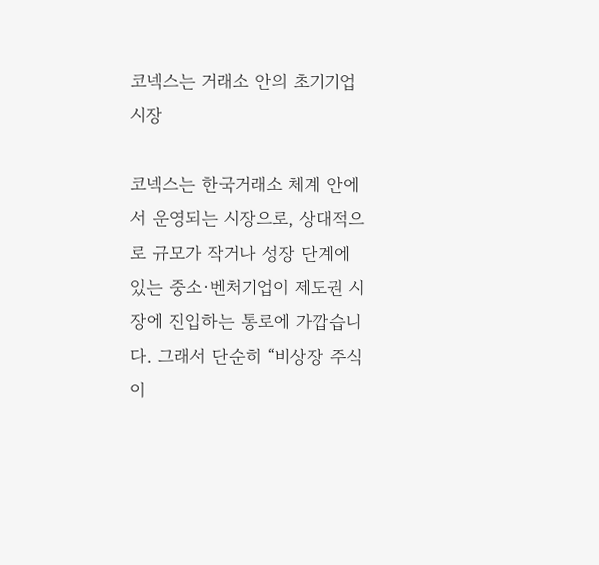코넥스는 거래소 안의 초기기업 시장

코넥스는 한국거래소 체계 안에서 운영되는 시장으로, 상대적으로 규모가 작거나 성장 단계에 있는 중소·벤처기업이 제도권 시장에 진입하는 통로에 가깝습니다. 그래서 단순히 “비상장 주식이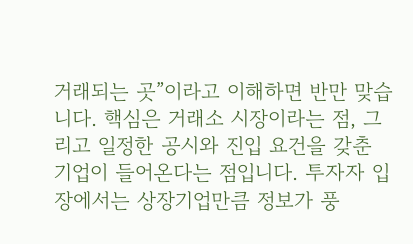거래되는 곳”이라고 이해하면 반만 맞습니다. 핵심은 거래소 시장이라는 점, 그리고 일정한 공시와 진입 요건을 갖춘 기업이 들어온다는 점입니다. 투자자 입장에서는 상장기업만큼 정보가 풍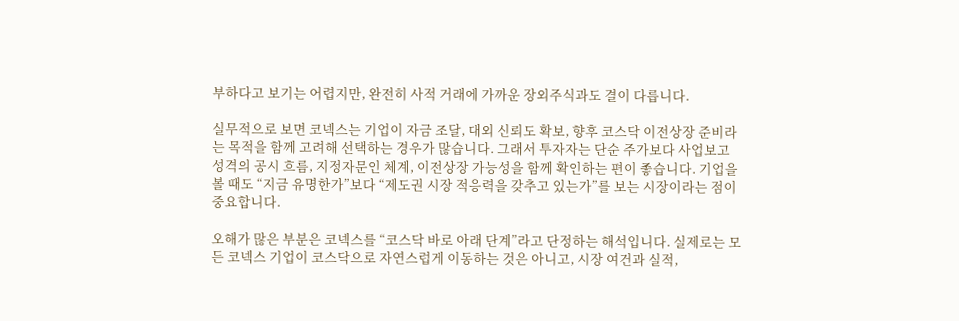부하다고 보기는 어렵지만, 완전히 사적 거래에 가까운 장외주식과도 결이 다릅니다.

실무적으로 보면 코넥스는 기업이 자금 조달, 대외 신뢰도 확보, 향후 코스닥 이전상장 준비라는 목적을 함께 고려해 선택하는 경우가 많습니다. 그래서 투자자는 단순 주가보다 사업보고 성격의 공시 흐름, 지정자문인 체계, 이전상장 가능성을 함께 확인하는 편이 좋습니다. 기업을 볼 때도 “지금 유명한가”보다 “제도권 시장 적응력을 갖추고 있는가”를 보는 시장이라는 점이 중요합니다.

오해가 많은 부분은 코넥스를 “코스닥 바로 아래 단계”라고 단정하는 해석입니다. 실제로는 모든 코넥스 기업이 코스닥으로 자연스럽게 이동하는 것은 아니고, 시장 여건과 실적,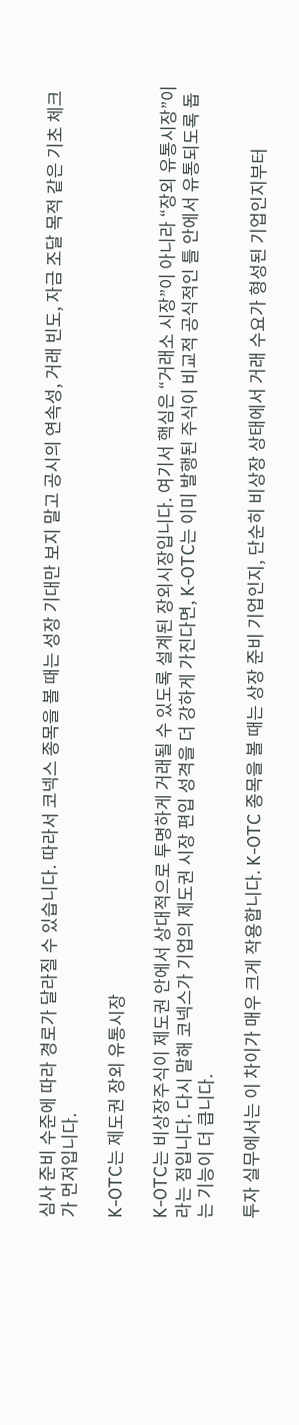심사 준비 수준에 따라 경로가 달라질 수 있습니다. 따라서 코넥스 종목을 볼 때는 성장 기대만 보지 말고 공시의 연속성, 거래 빈도, 자금 조달 목적 같은 기초 체크가 먼저입니다.

K-OTC는 제도권 장외 유통시장

K-OTC는 비상장주식이 제도권 안에서 상대적으로 투명하게 거래될 수 있도록 설계된 장외시장입니다. 여기서 핵심은 “거래소 시장”이 아니라 “장외 유통시장”이라는 점입니다. 다시 말해 코넥스가 기업의 제도권 시장 편입 성격을 더 강하게 가진다면, K-OTC는 이미 발행된 주식이 비교적 공식적인 틀 안에서 유통되도록 돕는 기능이 더 큽니다.

투자 실무에서는 이 차이가 매우 크게 작용합니다. K-OTC 종목을 볼 때는 상장 준비 기업인지, 단순히 비상장 상태에서 거래 수요가 형성된 기업인지부터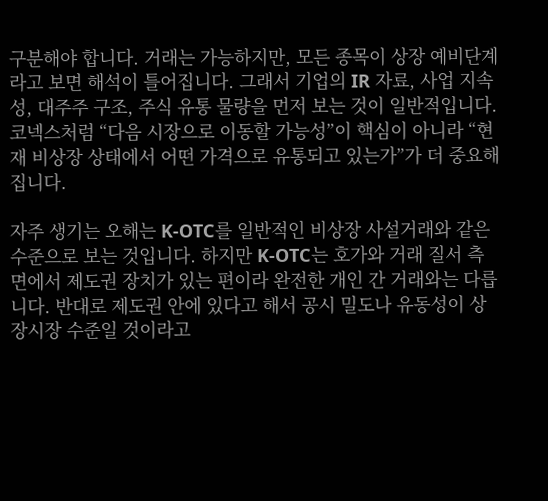구분해야 합니다. 거래는 가능하지만, 모든 종목이 상장 예비단계라고 보면 해석이 틀어집니다. 그래서 기업의 IR 자료, 사업 지속성, 대주주 구조, 주식 유통 물량을 먼저 보는 것이 일반적입니다. 코넥스처럼 “다음 시장으로 이동할 가능성”이 핵심이 아니라 “현재 비상장 상태에서 어떤 가격으로 유통되고 있는가”가 더 중요해집니다.

자주 생기는 오해는 K-OTC를 일반적인 비상장 사설거래와 같은 수준으로 보는 것입니다. 하지만 K-OTC는 호가와 거래 질서 측면에서 제도권 장치가 있는 편이라 완전한 개인 간 거래와는 다릅니다. 반대로 제도권 안에 있다고 해서 공시 밀도나 유동성이 상장시장 수준일 것이라고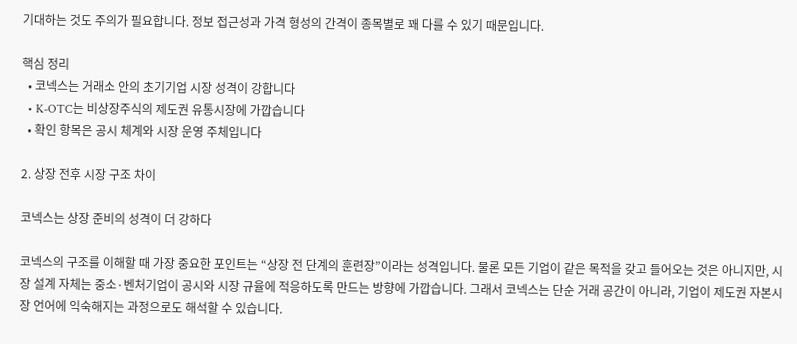기대하는 것도 주의가 필요합니다. 정보 접근성과 가격 형성의 간격이 종목별로 꽤 다를 수 있기 때문입니다.

핵심 정리
  • 코넥스는 거래소 안의 초기기업 시장 성격이 강합니다
  • K-OTC는 비상장주식의 제도권 유통시장에 가깝습니다
  • 확인 항목은 공시 체계와 시장 운영 주체입니다

2. 상장 전후 시장 구조 차이

코넥스는 상장 준비의 성격이 더 강하다

코넥스의 구조를 이해할 때 가장 중요한 포인트는 “상장 전 단계의 훈련장”이라는 성격입니다. 물론 모든 기업이 같은 목적을 갖고 들어오는 것은 아니지만, 시장 설계 자체는 중소·벤처기업이 공시와 시장 규율에 적응하도록 만드는 방향에 가깝습니다. 그래서 코넥스는 단순 거래 공간이 아니라, 기업이 제도권 자본시장 언어에 익숙해지는 과정으로도 해석할 수 있습니다.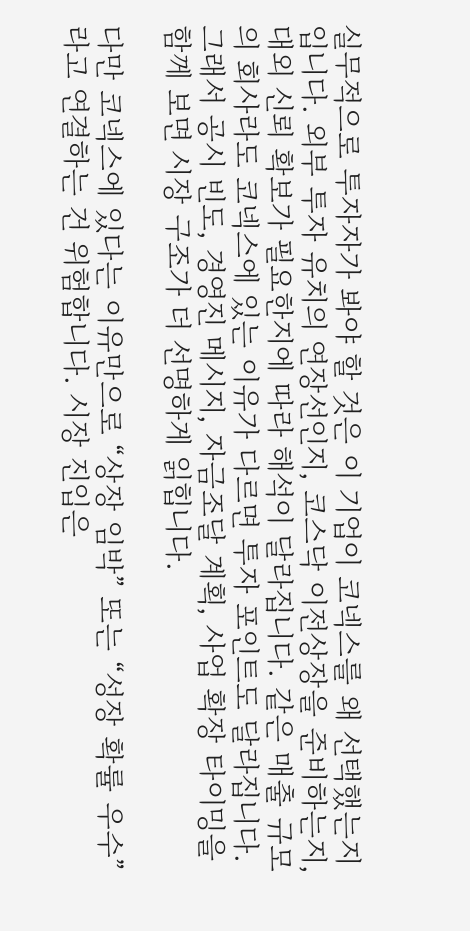실무적으로 투자자가 봐야 할 것은 이 기업이 코넥스를 왜 선택했는지입니다. 외부 투자 유치의 연장선인지, 코스닥 이전상장을 준비하는지, 대외 신뢰 확보가 필요한지에 따라 해석이 달라집니다. 같은 매출 규모의 회사라도 코넥스에 있는 이유가 다르면 투자 포인트도 달라집니다. 그래서 공시 빈도, 경영진 메시지, 자금조달 계획, 사업 확장 타이밍을 함께 보면 시장 구조가 더 선명하게 읽힙니다.

다만 코넥스에 있다는 이유만으로 “상장 임박” 또는 “성장 확률 우수”라고 연결하는 건 위험합니다. 시장 진입은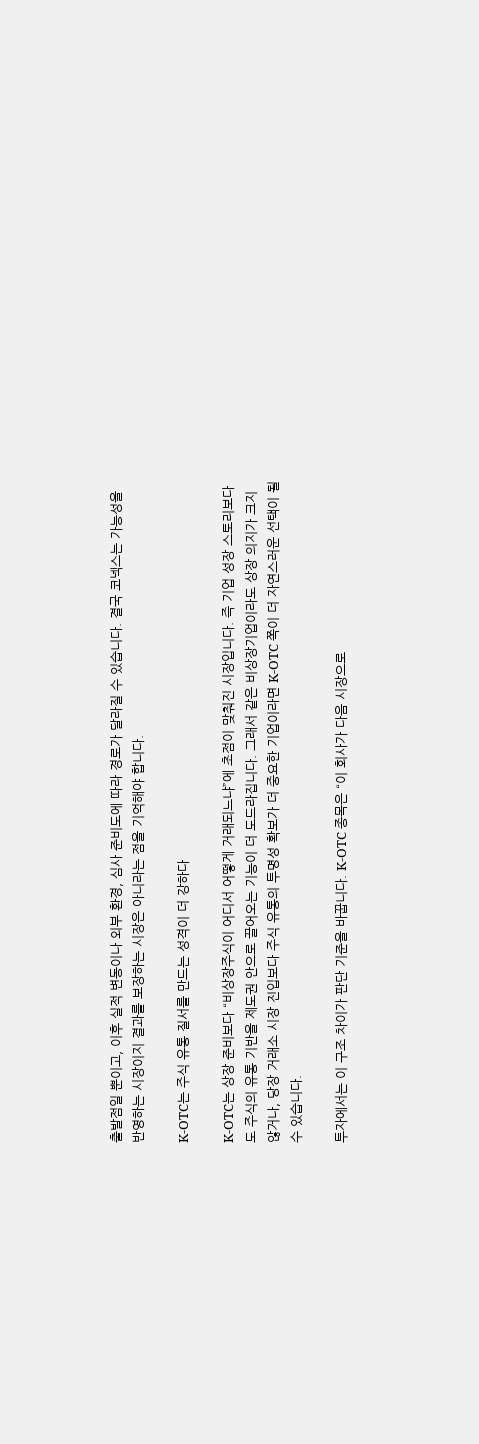출발점일 뿐이고, 이후 실적 변동이나 외부 환경, 심사 준비도에 따라 경로가 달라질 수 있습니다. 결국 코넥스는 가능성을 반영하는 시장이지 결과를 보장하는 시장은 아니라는 점을 기억해야 합니다.

K-OTC는 주식 유통 질서를 만드는 성격이 더 강하다

K-OTC는 상장 준비보다 “비상장주식이 어디서 어떻게 거래되느냐”에 초점이 맞춰진 시장입니다. 즉 기업 성장 스토리보다도 주식의 유통 기반을 제도권 안으로 끌어오는 기능이 더 도드라집니다. 그래서 같은 비상장기업이라도 상장 의지가 크지 않거나, 당장 거래소 시장 진입보다 주식 유통의 투명성 확보가 더 중요한 기업이라면 K-OTC 쪽이 더 자연스러운 선택이 될 수 있습니다.

투자에서는 이 구조 차이가 판단 기준을 바꿉니다. K-OTC 종목은 “이 회사가 다음 시장으로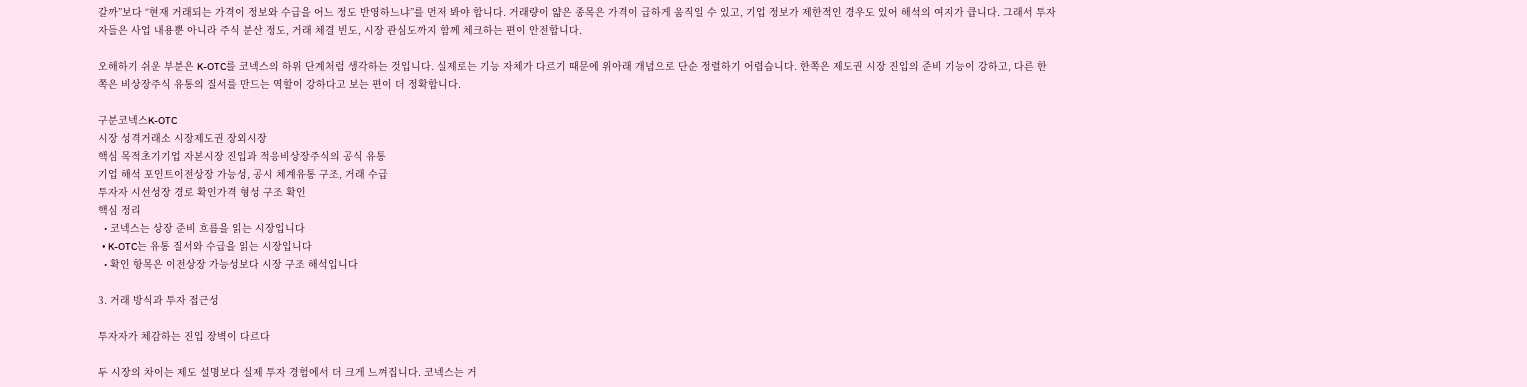갈까”보다 “현재 거래되는 가격이 정보와 수급을 어느 정도 반영하느냐”를 먼저 봐야 합니다. 거래량이 얇은 종목은 가격이 급하게 움직일 수 있고, 기업 정보가 제한적인 경우도 있어 해석의 여지가 큽니다. 그래서 투자자들은 사업 내용뿐 아니라 주식 분산 정도, 거래 체결 빈도, 시장 관심도까지 함께 체크하는 편이 안전합니다.

오해하기 쉬운 부분은 K-OTC를 코넥스의 하위 단계처럼 생각하는 것입니다. 실제로는 기능 자체가 다르기 때문에 위아래 개념으로 단순 정렬하기 어렵습니다. 한쪽은 제도권 시장 진입의 준비 기능이 강하고, 다른 한쪽은 비상장주식 유통의 질서를 만드는 역할이 강하다고 보는 편이 더 정확합니다.

구분코넥스K-OTC
시장 성격거래소 시장제도권 장외시장
핵심 목적초기기업 자본시장 진입과 적응비상장주식의 공식 유통
기업 해석 포인트이전상장 가능성, 공시 체계유통 구조, 거래 수급
투자자 시선성장 경로 확인가격 형성 구조 확인
핵심 정리
  • 코넥스는 상장 준비 흐름을 읽는 시장입니다
  • K-OTC는 유통 질서와 수급을 읽는 시장입니다
  • 확인 항목은 이전상장 가능성보다 시장 구조 해석입니다

3. 거래 방식과 투자 접근성

투자자가 체감하는 진입 장벽이 다르다

두 시장의 차이는 제도 설명보다 실제 투자 경험에서 더 크게 느껴집니다. 코넥스는 거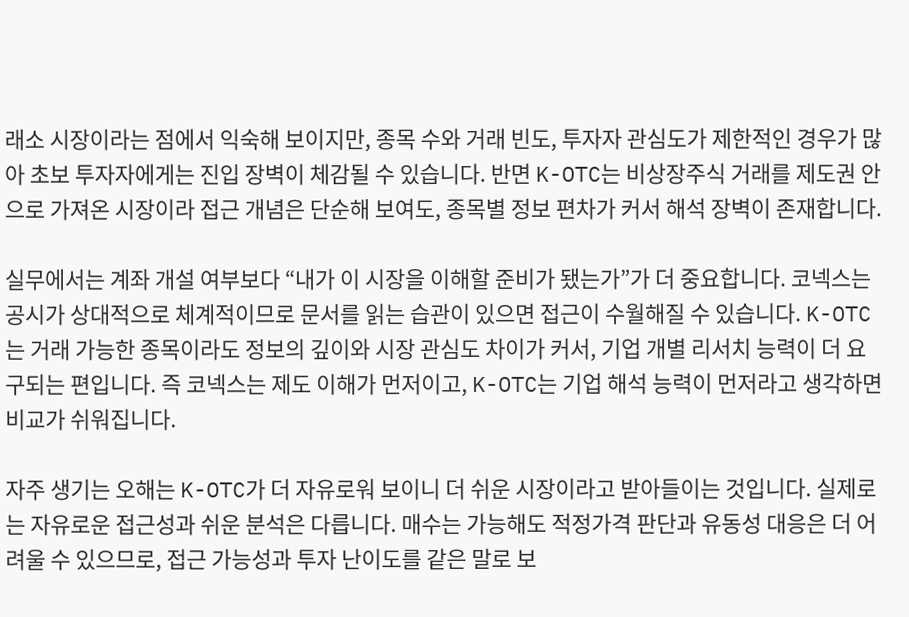래소 시장이라는 점에서 익숙해 보이지만, 종목 수와 거래 빈도, 투자자 관심도가 제한적인 경우가 많아 초보 투자자에게는 진입 장벽이 체감될 수 있습니다. 반면 K-OTC는 비상장주식 거래를 제도권 안으로 가져온 시장이라 접근 개념은 단순해 보여도, 종목별 정보 편차가 커서 해석 장벽이 존재합니다.

실무에서는 계좌 개설 여부보다 “내가 이 시장을 이해할 준비가 됐는가”가 더 중요합니다. 코넥스는 공시가 상대적으로 체계적이므로 문서를 읽는 습관이 있으면 접근이 수월해질 수 있습니다. K-OTC는 거래 가능한 종목이라도 정보의 깊이와 시장 관심도 차이가 커서, 기업 개별 리서치 능력이 더 요구되는 편입니다. 즉 코넥스는 제도 이해가 먼저이고, K-OTC는 기업 해석 능력이 먼저라고 생각하면 비교가 쉬워집니다.

자주 생기는 오해는 K-OTC가 더 자유로워 보이니 더 쉬운 시장이라고 받아들이는 것입니다. 실제로는 자유로운 접근성과 쉬운 분석은 다릅니다. 매수는 가능해도 적정가격 판단과 유동성 대응은 더 어려울 수 있으므로, 접근 가능성과 투자 난이도를 같은 말로 보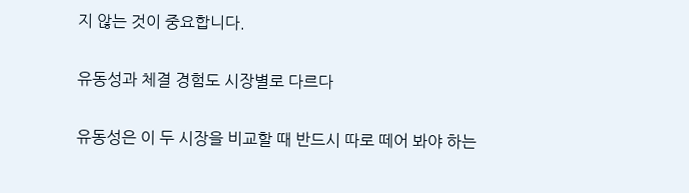지 않는 것이 중요합니다.

유동성과 체결 경험도 시장별로 다르다

유동성은 이 두 시장을 비교할 때 반드시 따로 떼어 봐야 하는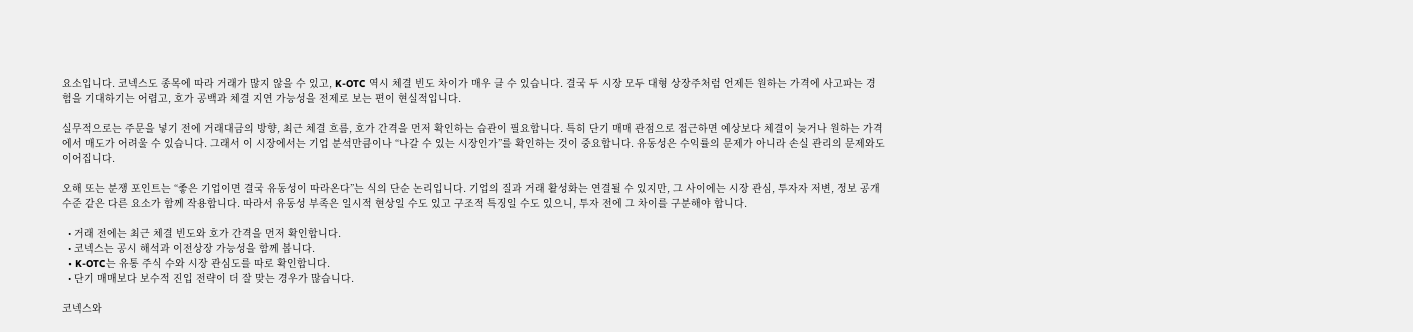요소입니다. 코넥스도 종목에 따라 거래가 많지 않을 수 있고, K-OTC 역시 체결 빈도 차이가 매우 클 수 있습니다. 결국 두 시장 모두 대형 상장주처럼 언제든 원하는 가격에 사고파는 경험을 기대하기는 어렵고, 호가 공백과 체결 지연 가능성을 전제로 보는 편이 현실적입니다.

실무적으로는 주문을 넣기 전에 거래대금의 방향, 최근 체결 흐름, 호가 간격을 먼저 확인하는 습관이 필요합니다. 특히 단기 매매 관점으로 접근하면 예상보다 체결이 늦거나 원하는 가격에서 매도가 어려울 수 있습니다. 그래서 이 시장에서는 기업 분석만큼이나 “나갈 수 있는 시장인가”를 확인하는 것이 중요합니다. 유동성은 수익률의 문제가 아니라 손실 관리의 문제와도 이어집니다.

오해 또는 분쟁 포인트는 “좋은 기업이면 결국 유동성이 따라온다”는 식의 단순 논리입니다. 기업의 질과 거래 활성화는 연결될 수 있지만, 그 사이에는 시장 관심, 투자자 저변, 정보 공개 수준 같은 다른 요소가 함께 작용합니다. 따라서 유동성 부족은 일시적 현상일 수도 있고 구조적 특징일 수도 있으니, 투자 전에 그 차이를 구분해야 합니다.

  • 거래 전에는 최근 체결 빈도와 호가 간격을 먼저 확인합니다.
  • 코넥스는 공시 해석과 이전상장 가능성을 함께 봅니다.
  • K-OTC는 유통 주식 수와 시장 관심도를 따로 확인합니다.
  • 단기 매매보다 보수적 진입 전략이 더 잘 맞는 경우가 많습니다.

코넥스와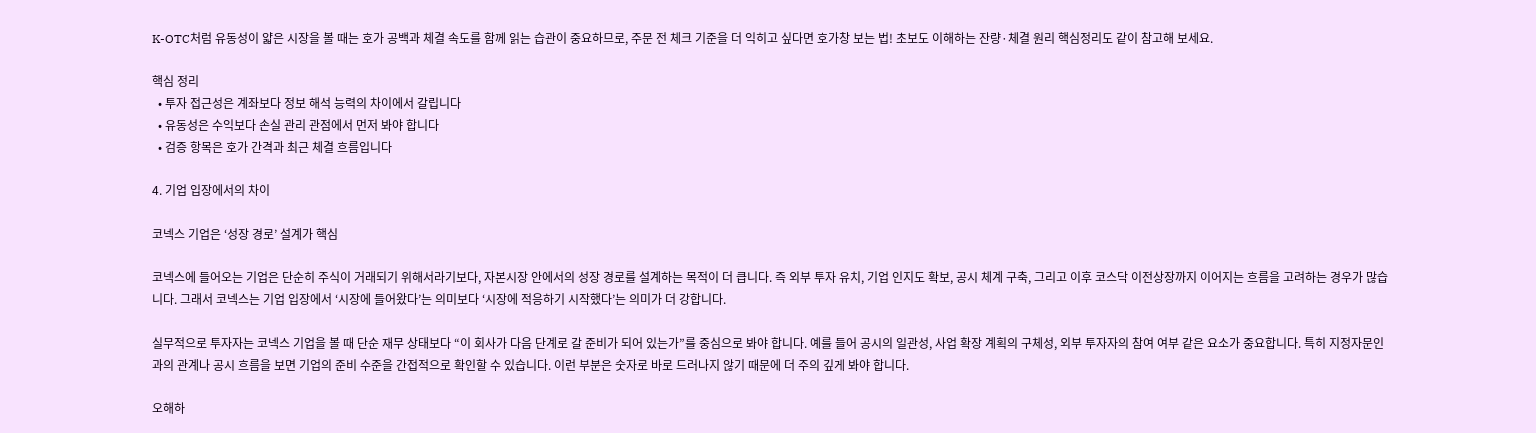K-OTC처럼 유동성이 얇은 시장을 볼 때는 호가 공백과 체결 속도를 함께 읽는 습관이 중요하므로, 주문 전 체크 기준을 더 익히고 싶다면 호가창 보는 법! 초보도 이해하는 잔량·체결 원리 핵심정리도 같이 참고해 보세요.

핵심 정리
  • 투자 접근성은 계좌보다 정보 해석 능력의 차이에서 갈립니다
  • 유동성은 수익보다 손실 관리 관점에서 먼저 봐야 합니다
  • 검증 항목은 호가 간격과 최근 체결 흐름입니다

4. 기업 입장에서의 차이

코넥스 기업은 ‘성장 경로’ 설계가 핵심

코넥스에 들어오는 기업은 단순히 주식이 거래되기 위해서라기보다, 자본시장 안에서의 성장 경로를 설계하는 목적이 더 큽니다. 즉 외부 투자 유치, 기업 인지도 확보, 공시 체계 구축, 그리고 이후 코스닥 이전상장까지 이어지는 흐름을 고려하는 경우가 많습니다. 그래서 코넥스는 기업 입장에서 ‘시장에 들어왔다’는 의미보다 ‘시장에 적응하기 시작했다’는 의미가 더 강합니다.

실무적으로 투자자는 코넥스 기업을 볼 때 단순 재무 상태보다 “이 회사가 다음 단계로 갈 준비가 되어 있는가”를 중심으로 봐야 합니다. 예를 들어 공시의 일관성, 사업 확장 계획의 구체성, 외부 투자자의 참여 여부 같은 요소가 중요합니다. 특히 지정자문인과의 관계나 공시 흐름을 보면 기업의 준비 수준을 간접적으로 확인할 수 있습니다. 이런 부분은 숫자로 바로 드러나지 않기 때문에 더 주의 깊게 봐야 합니다.

오해하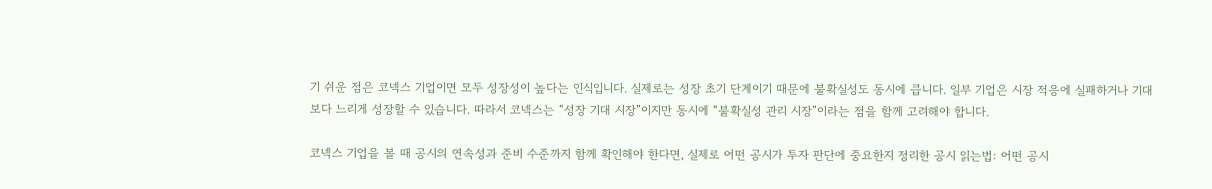기 쉬운 점은 코넥스 기업이면 모두 성장성이 높다는 인식입니다. 실제로는 성장 초기 단계이기 때문에 불확실성도 동시에 큽니다. 일부 기업은 시장 적응에 실패하거나 기대보다 느리게 성장할 수 있습니다. 따라서 코넥스는 “성장 기대 시장”이지만 동시에 “불확실성 관리 시장”이라는 점을 함께 고려해야 합니다.

코넥스 기업을 볼 때 공시의 연속성과 준비 수준까지 함께 확인해야 한다면, 실제로 어떤 공시가 투자 판단에 중요한지 정리한 공시 읽는법: 어떤 공시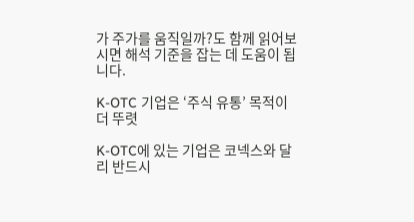가 주가를 움직일까?도 함께 읽어보시면 해석 기준을 잡는 데 도움이 됩니다.

K-OTC 기업은 ‘주식 유통’ 목적이 더 뚜렷

K-OTC에 있는 기업은 코넥스와 달리 반드시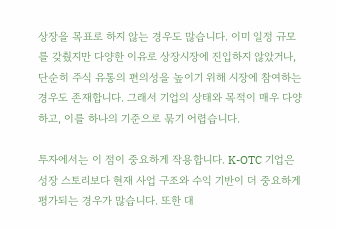상장을 목표로 하지 않는 경우도 많습니다. 이미 일정 규모를 갖췄지만 다양한 이유로 상장시장에 진입하지 않았거나, 단순히 주식 유통의 편의성을 높이기 위해 시장에 참여하는 경우도 존재합니다. 그래서 기업의 상태와 목적이 매우 다양하고, 이를 하나의 기준으로 묶기 어렵습니다.

투자에서는 이 점이 중요하게 작용합니다. K-OTC 기업은 성장 스토리보다 현재 사업 구조와 수익 기반이 더 중요하게 평가되는 경우가 많습니다. 또한 대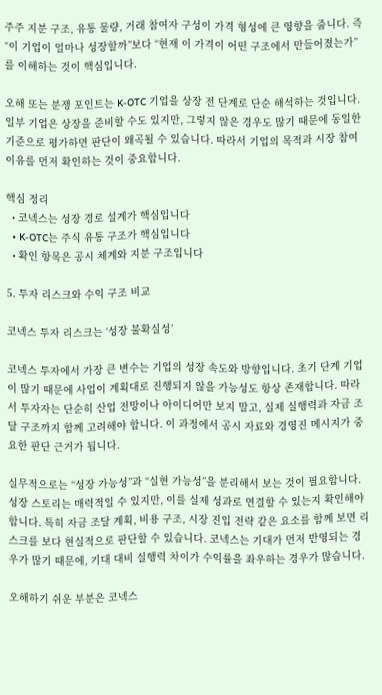주주 지분 구조, 유통 물량, 거래 참여자 구성이 가격 형성에 큰 영향을 줍니다. 즉 “이 기업이 얼마나 성장할까”보다 “현재 이 가격이 어떤 구조에서 만들어졌는가”를 이해하는 것이 핵심입니다.

오해 또는 분쟁 포인트는 K-OTC 기업을 상장 전 단계로 단순 해석하는 것입니다. 일부 기업은 상장을 준비할 수도 있지만, 그렇지 않은 경우도 많기 때문에 동일한 기준으로 평가하면 판단이 왜곡될 수 있습니다. 따라서 기업의 목적과 시장 참여 이유를 먼저 확인하는 것이 중요합니다.

핵심 정리
  • 코넥스는 성장 경로 설계가 핵심입니다
  • K-OTC는 주식 유통 구조가 핵심입니다
  • 확인 항목은 공시 체계와 지분 구조입니다

5. 투자 리스크와 수익 구조 비교

코넥스 투자 리스크는 ‘성장 불확실성’

코넥스 투자에서 가장 큰 변수는 기업의 성장 속도와 방향입니다. 초기 단계 기업이 많기 때문에 사업이 계획대로 진행되지 않을 가능성도 항상 존재합니다. 따라서 투자자는 단순히 산업 전망이나 아이디어만 보지 말고, 실제 실행력과 자금 조달 구조까지 함께 고려해야 합니다. 이 과정에서 공시 자료와 경영진 메시지가 중요한 판단 근거가 됩니다.

실무적으로는 “성장 가능성”과 “실현 가능성”을 분리해서 보는 것이 필요합니다. 성장 스토리는 매력적일 수 있지만, 이를 실제 성과로 연결할 수 있는지 확인해야 합니다. 특히 자금 조달 계획, 비용 구조, 시장 진입 전략 같은 요소를 함께 보면 리스크를 보다 현실적으로 판단할 수 있습니다. 코넥스는 기대가 먼저 반영되는 경우가 많기 때문에, 기대 대비 실행력 차이가 수익률을 좌우하는 경우가 많습니다.

오해하기 쉬운 부분은 코넥스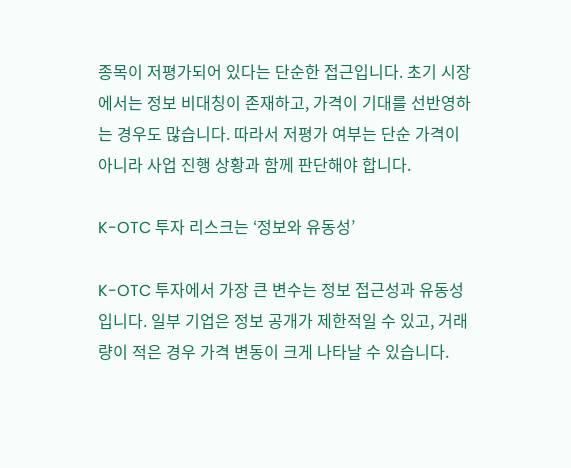종목이 저평가되어 있다는 단순한 접근입니다. 초기 시장에서는 정보 비대칭이 존재하고, 가격이 기대를 선반영하는 경우도 많습니다. 따라서 저평가 여부는 단순 가격이 아니라 사업 진행 상황과 함께 판단해야 합니다.

K-OTC 투자 리스크는 ‘정보와 유동성’

K-OTC 투자에서 가장 큰 변수는 정보 접근성과 유동성입니다. 일부 기업은 정보 공개가 제한적일 수 있고, 거래량이 적은 경우 가격 변동이 크게 나타날 수 있습니다.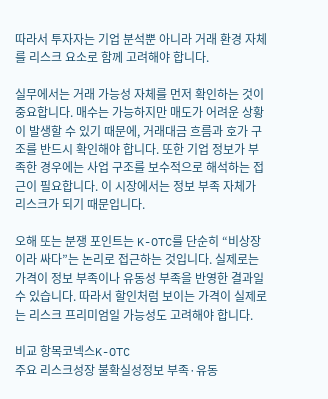따라서 투자자는 기업 분석뿐 아니라 거래 환경 자체를 리스크 요소로 함께 고려해야 합니다.

실무에서는 거래 가능성 자체를 먼저 확인하는 것이 중요합니다. 매수는 가능하지만 매도가 어려운 상황이 발생할 수 있기 때문에, 거래대금 흐름과 호가 구조를 반드시 확인해야 합니다. 또한 기업 정보가 부족한 경우에는 사업 구조를 보수적으로 해석하는 접근이 필요합니다. 이 시장에서는 정보 부족 자체가 리스크가 되기 때문입니다.

오해 또는 분쟁 포인트는 K-OTC를 단순히 “비상장이라 싸다”는 논리로 접근하는 것입니다. 실제로는 가격이 정보 부족이나 유동성 부족을 반영한 결과일 수 있습니다. 따라서 할인처럼 보이는 가격이 실제로는 리스크 프리미엄일 가능성도 고려해야 합니다.

비교 항목코넥스K-OTC
주요 리스크성장 불확실성정보 부족·유동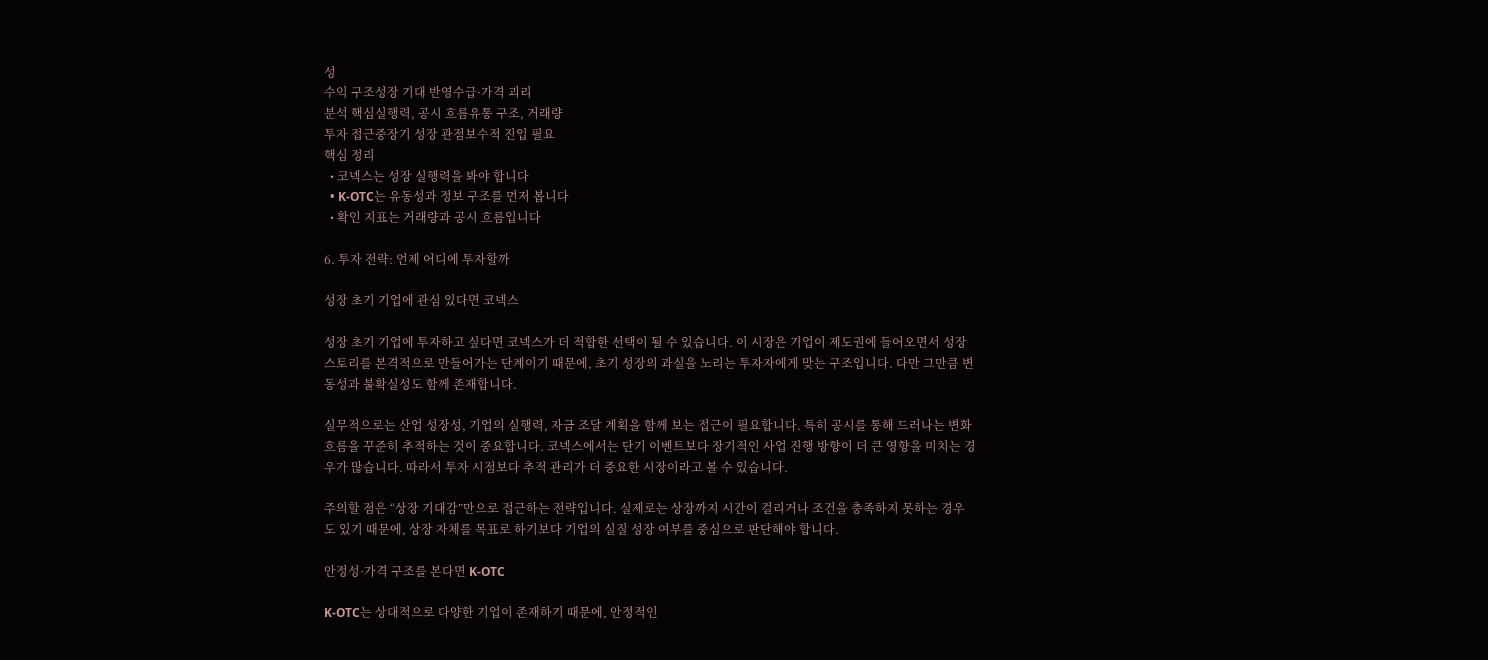성
수익 구조성장 기대 반영수급·가격 괴리
분석 핵심실행력, 공시 흐름유통 구조, 거래량
투자 접근중장기 성장 관점보수적 진입 필요
핵심 정리
  • 코넥스는 성장 실행력을 봐야 합니다
  • K-OTC는 유동성과 정보 구조를 먼저 봅니다
  • 확인 지표는 거래량과 공시 흐름입니다

6. 투자 전략: 언제 어디에 투자할까

성장 초기 기업에 관심 있다면 코넥스

성장 초기 기업에 투자하고 싶다면 코넥스가 더 적합한 선택이 될 수 있습니다. 이 시장은 기업이 제도권에 들어오면서 성장 스토리를 본격적으로 만들어가는 단계이기 때문에, 초기 성장의 과실을 노리는 투자자에게 맞는 구조입니다. 다만 그만큼 변동성과 불확실성도 함께 존재합니다.

실무적으로는 산업 성장성, 기업의 실행력, 자금 조달 계획을 함께 보는 접근이 필요합니다. 특히 공시를 통해 드러나는 변화 흐름을 꾸준히 추적하는 것이 중요합니다. 코넥스에서는 단기 이벤트보다 장기적인 사업 진행 방향이 더 큰 영향을 미치는 경우가 많습니다. 따라서 투자 시점보다 추적 관리가 더 중요한 시장이라고 볼 수 있습니다.

주의할 점은 “상장 기대감”만으로 접근하는 전략입니다. 실제로는 상장까지 시간이 걸리거나 조건을 충족하지 못하는 경우도 있기 때문에, 상장 자체를 목표로 하기보다 기업의 실질 성장 여부를 중심으로 판단해야 합니다.

안정성·가격 구조를 본다면 K-OTC

K-OTC는 상대적으로 다양한 기업이 존재하기 때문에, 안정적인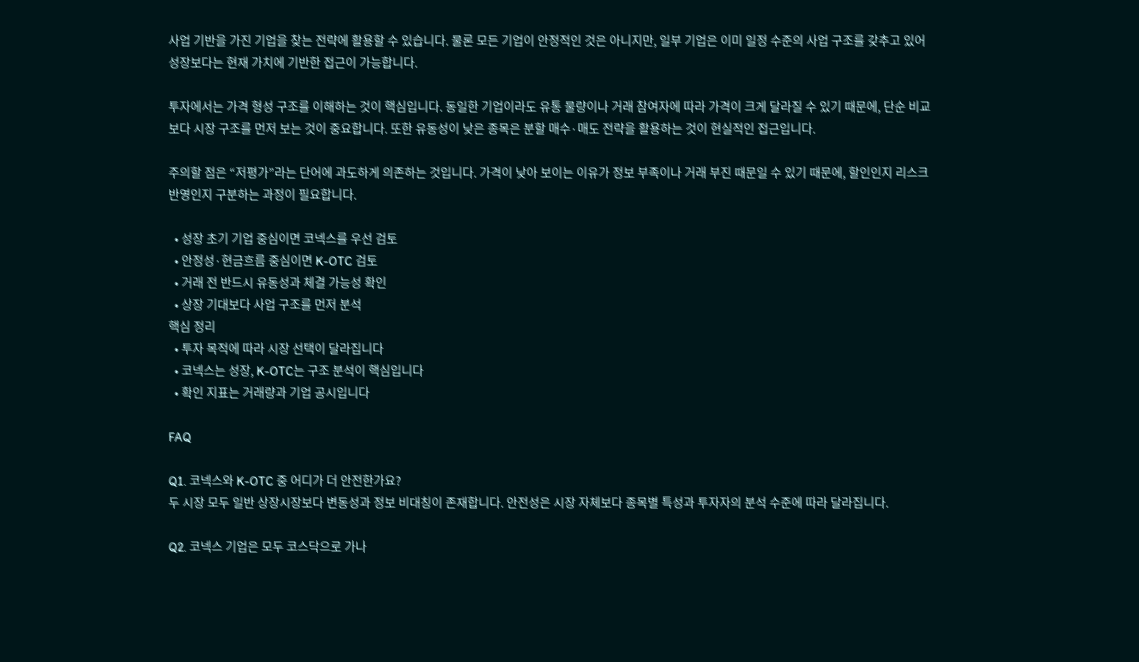사업 기반을 가진 기업을 찾는 전략에 활용할 수 있습니다. 물론 모든 기업이 안정적인 것은 아니지만, 일부 기업은 이미 일정 수준의 사업 구조를 갖추고 있어 성장보다는 현재 가치에 기반한 접근이 가능합니다.

투자에서는 가격 형성 구조를 이해하는 것이 핵심입니다. 동일한 기업이라도 유통 물량이나 거래 참여자에 따라 가격이 크게 달라질 수 있기 때문에, 단순 비교보다 시장 구조를 먼저 보는 것이 중요합니다. 또한 유동성이 낮은 종목은 분할 매수·매도 전략을 활용하는 것이 현실적인 접근입니다.

주의할 점은 “저평가”라는 단어에 과도하게 의존하는 것입니다. 가격이 낮아 보이는 이유가 정보 부족이나 거래 부진 때문일 수 있기 때문에, 할인인지 리스크 반영인지 구분하는 과정이 필요합니다.

  • 성장 초기 기업 중심이면 코넥스를 우선 검토
  • 안정성·현금흐름 중심이면 K-OTC 검토
  • 거래 전 반드시 유동성과 체결 가능성 확인
  • 상장 기대보다 사업 구조를 먼저 분석
핵심 정리
  • 투자 목적에 따라 시장 선택이 달라집니다
  • 코넥스는 성장, K-OTC는 구조 분석이 핵심입니다
  • 확인 지표는 거래량과 기업 공시입니다

FAQ

Q1. 코넥스와 K-OTC 중 어디가 더 안전한가요?
두 시장 모두 일반 상장시장보다 변동성과 정보 비대칭이 존재합니다. 안전성은 시장 자체보다 종목별 특성과 투자자의 분석 수준에 따라 달라집니다.

Q2. 코넥스 기업은 모두 코스닥으로 가나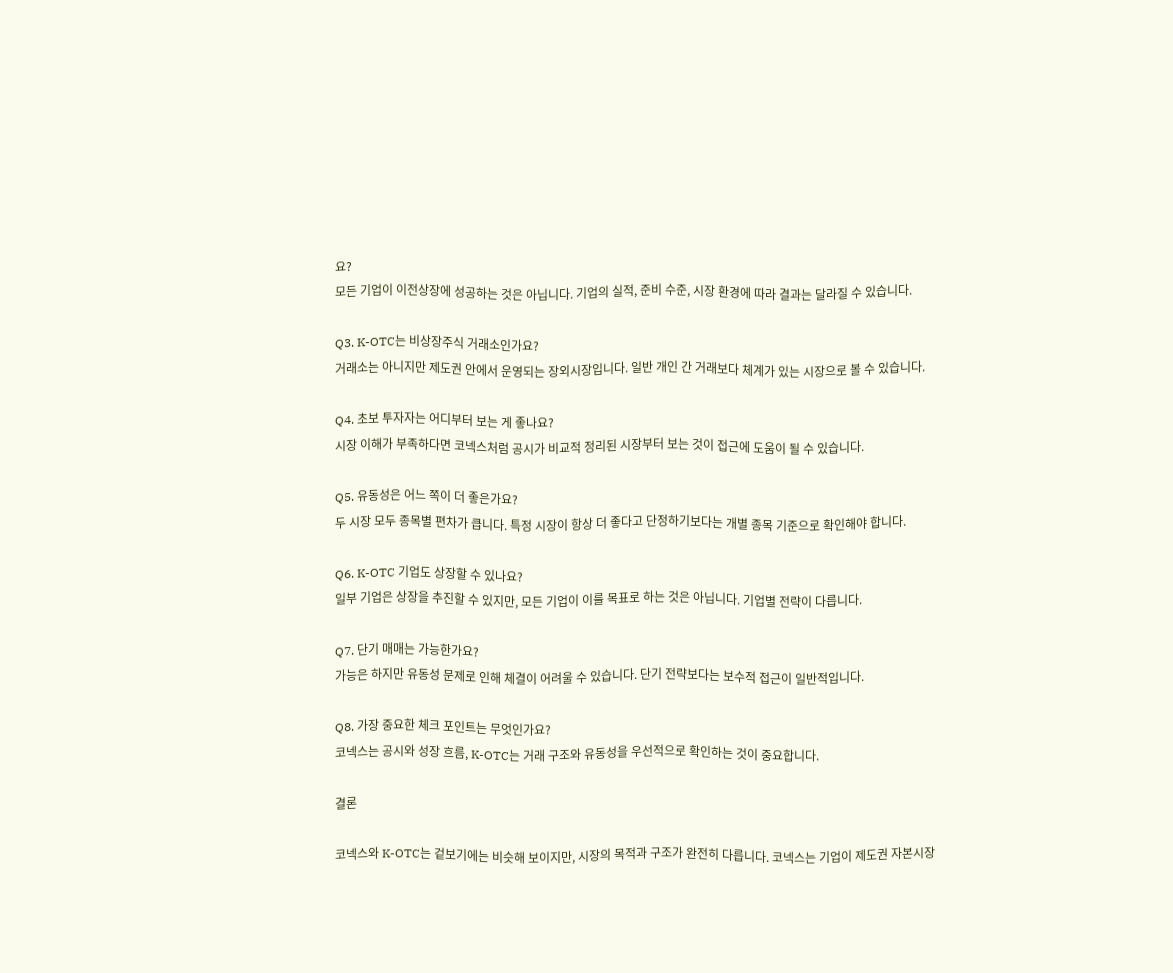요?
모든 기업이 이전상장에 성공하는 것은 아닙니다. 기업의 실적, 준비 수준, 시장 환경에 따라 결과는 달라질 수 있습니다.

Q3. K-OTC는 비상장주식 거래소인가요?
거래소는 아니지만 제도권 안에서 운영되는 장외시장입니다. 일반 개인 간 거래보다 체계가 있는 시장으로 볼 수 있습니다.

Q4. 초보 투자자는 어디부터 보는 게 좋나요?
시장 이해가 부족하다면 코넥스처럼 공시가 비교적 정리된 시장부터 보는 것이 접근에 도움이 될 수 있습니다.

Q5. 유동성은 어느 쪽이 더 좋은가요?
두 시장 모두 종목별 편차가 큽니다. 특정 시장이 항상 더 좋다고 단정하기보다는 개별 종목 기준으로 확인해야 합니다.

Q6. K-OTC 기업도 상장할 수 있나요?
일부 기업은 상장을 추진할 수 있지만, 모든 기업이 이를 목표로 하는 것은 아닙니다. 기업별 전략이 다릅니다.

Q7. 단기 매매는 가능한가요?
가능은 하지만 유동성 문제로 인해 체결이 어려울 수 있습니다. 단기 전략보다는 보수적 접근이 일반적입니다.

Q8. 가장 중요한 체크 포인트는 무엇인가요?
코넥스는 공시와 성장 흐름, K-OTC는 거래 구조와 유동성을 우선적으로 확인하는 것이 중요합니다.

결론

코넥스와 K-OTC는 겉보기에는 비슷해 보이지만, 시장의 목적과 구조가 완전히 다릅니다. 코넥스는 기업이 제도권 자본시장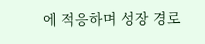에 적응하며 성장 경로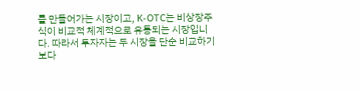를 만들어가는 시장이고, K-OTC는 비상장주식이 비교적 체계적으로 유통되는 시장입니다. 따라서 투자자는 두 시장을 단순 비교하기보다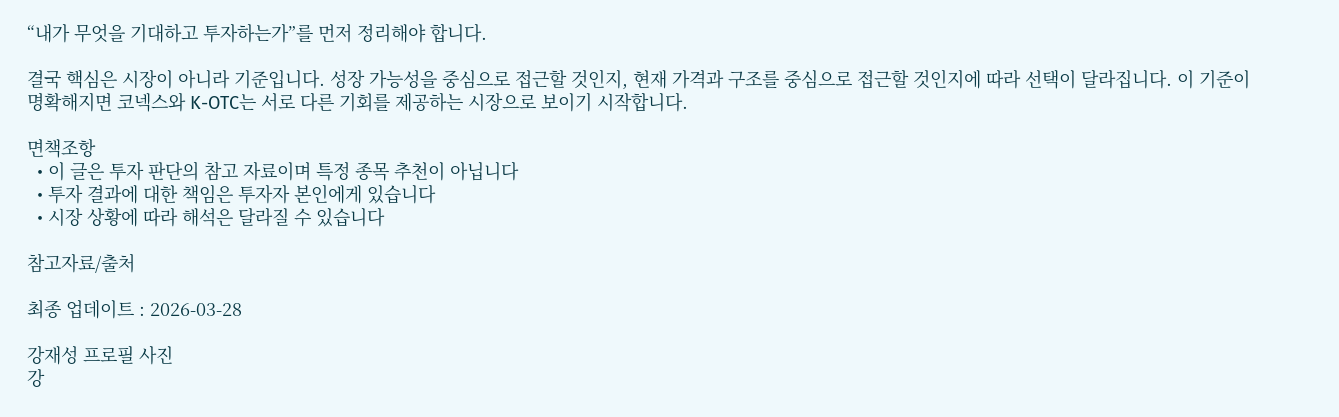“내가 무엇을 기대하고 투자하는가”를 먼저 정리해야 합니다.

결국 핵심은 시장이 아니라 기준입니다. 성장 가능성을 중심으로 접근할 것인지, 현재 가격과 구조를 중심으로 접근할 것인지에 따라 선택이 달라집니다. 이 기준이 명확해지면 코넥스와 K-OTC는 서로 다른 기회를 제공하는 시장으로 보이기 시작합니다.

면책조항
  • 이 글은 투자 판단의 참고 자료이며 특정 종목 추천이 아닙니다
  • 투자 결과에 대한 책임은 투자자 본인에게 있습니다
  • 시장 상황에 따라 해석은 달라질 수 있습니다

참고자료/출처

최종 업데이트 : 2026-03-28

강재성 프로필 사진
강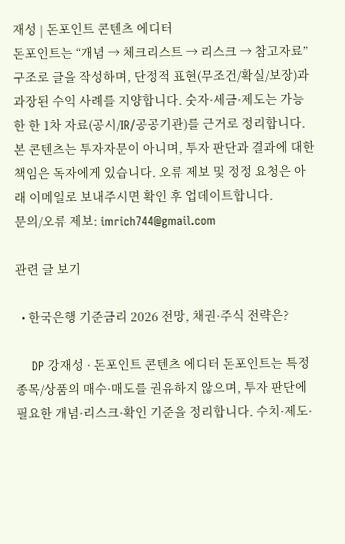재성 | 돈포인트 콘텐츠 에디터
돈포인트는 “개념 → 체크리스트 → 리스크 → 참고자료” 구조로 글을 작성하며, 단정적 표현(무조건/확실/보장)과 과장된 수익 사례를 지양합니다. 숫자·세금·제도는 가능한 한 1차 자료(공시/IR/공공기관)를 근거로 정리합니다.
본 콘텐츠는 투자자문이 아니며, 투자 판단과 결과에 대한 책임은 독자에게 있습니다. 오류 제보 및 정정 요청은 아래 이메일로 보내주시면 확인 후 업데이트합니다.
문의/오류 제보: imrich744@gmail.com

관련 글 보기

  • 한국은행 기준금리 2026 전망, 채권·주식 전략은?

    DP 강재성 · 돈포인트 콘텐츠 에디터 돈포인트는 특정 종목/상품의 매수·매도를 권유하지 않으며, 투자 판단에 필요한 개념·리스크·확인 기준을 정리합니다. 수치·제도·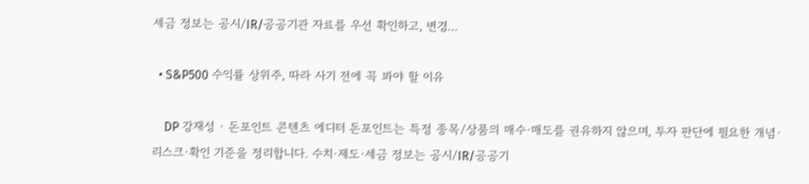세금 정보는 공시/IR/공공기관 자료를 우선 확인하고, 변경…

  • S&P500 수익률 상위주, 따라 사기 전에 꼭 봐야 할 이유

    DP 강재성 · 돈포인트 콘텐츠 에디터 돈포인트는 특정 종목/상품의 매수·매도를 권유하지 않으며, 투자 판단에 필요한 개념·리스크·확인 기준을 정리합니다. 수치·제도·세금 정보는 공시/IR/공공기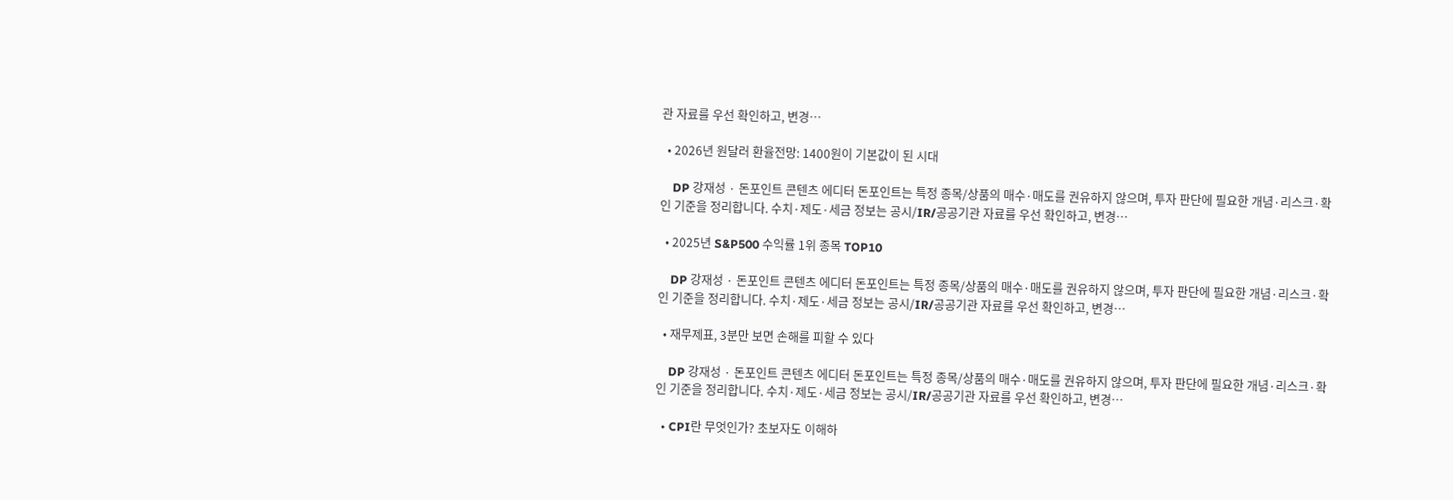관 자료를 우선 확인하고, 변경…

  • 2026년 원달러 환율전망: 1400원이 기본값이 된 시대

    DP 강재성 · 돈포인트 콘텐츠 에디터 돈포인트는 특정 종목/상품의 매수·매도를 권유하지 않으며, 투자 판단에 필요한 개념·리스크·확인 기준을 정리합니다. 수치·제도·세금 정보는 공시/IR/공공기관 자료를 우선 확인하고, 변경…

  • 2025년 S&P500 수익률 1위 종목 TOP10

    DP 강재성 · 돈포인트 콘텐츠 에디터 돈포인트는 특정 종목/상품의 매수·매도를 권유하지 않으며, 투자 판단에 필요한 개념·리스크·확인 기준을 정리합니다. 수치·제도·세금 정보는 공시/IR/공공기관 자료를 우선 확인하고, 변경…

  • 재무제표, 3분만 보면 손해를 피할 수 있다

    DP 강재성 · 돈포인트 콘텐츠 에디터 돈포인트는 특정 종목/상품의 매수·매도를 권유하지 않으며, 투자 판단에 필요한 개념·리스크·확인 기준을 정리합니다. 수치·제도·세금 정보는 공시/IR/공공기관 자료를 우선 확인하고, 변경…

  • CPI란 무엇인가? 초보자도 이해하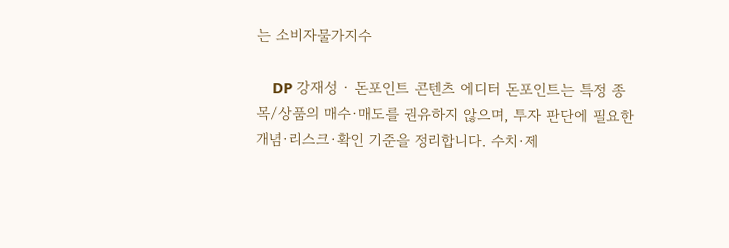는 소비자물가지수

    DP 강재성 · 돈포인트 콘텐츠 에디터 돈포인트는 특정 종목/상품의 매수·매도를 권유하지 않으며, 투자 판단에 필요한 개념·리스크·확인 기준을 정리합니다. 수치·제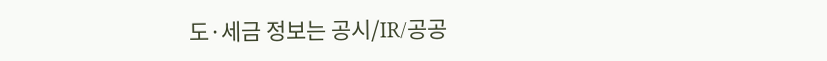도·세금 정보는 공시/IR/공공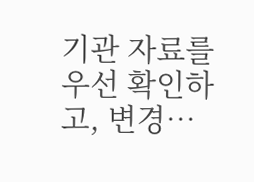기관 자료를 우선 확인하고, 변경…